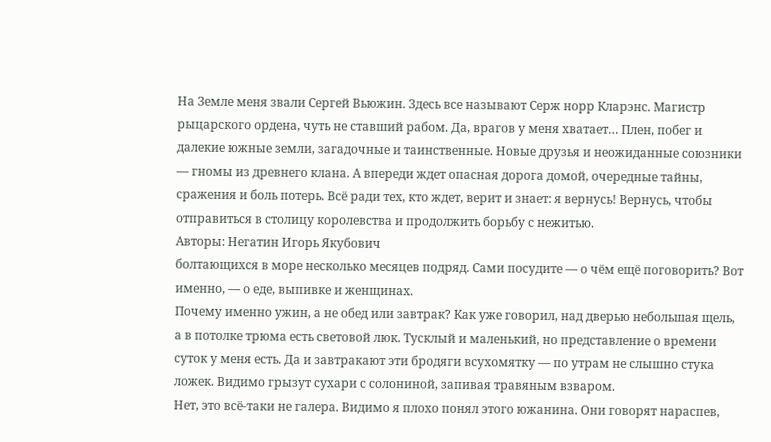На Земле меня звали Сергей Вьюжин. Здесь все называют Серж норр Кларэнс. Магистр рыцарского ордена, чуть не ставший рабом. Да, врагов у меня хватает… Плен, побег и далекие южные земли, загадочные и таинственные. Новые друзья и неожиданные союзники — гномы из древнего клана. А впереди ждет опасная дорога домой, очередные тайны, сражения и боль потерь. Всё ради тех, кто ждет, верит и знает: я вернусь! Вернусь, чтобы отправиться в столицу королевства и продолжить борьбу с нежитью.
Авторы: Негатин Игорь Якубович
болтающихся в море несколько месяцев подряд. Сами посудите — о чём ещё поговорить? Вот именно, — о еде, выпивке и женщинах.
Почему именно ужин, а не обед или завтрак? Как уже говорил, над дверью небольшая щель, а в потолке трюма есть световой люк. Тусклый и маленький, но представление о времени суток у меня есть. Да и завтракают эти бродяги всухомятку — по утрам не слышно стука ложек. Видимо грызут сухари с солониной, запивая травяным взваром.
Нет, это всё-таки не галера. Видимо я плохо понял этого южанина. Они говорят нараспев,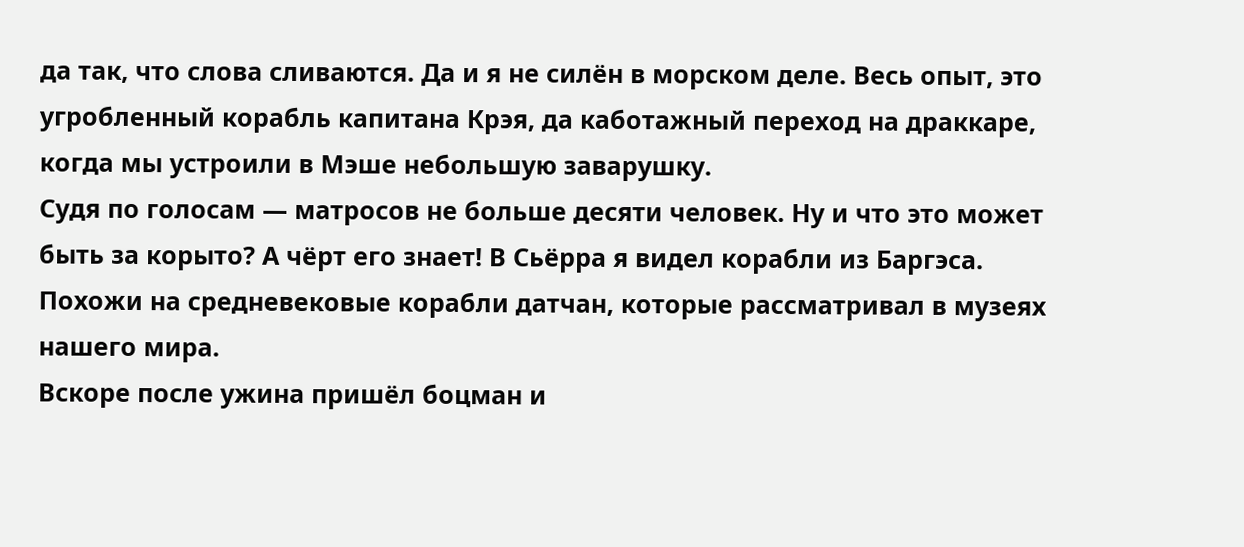да так, что слова сливаются. Да и я не силён в морском деле. Весь опыт, это угробленный корабль капитана Крэя, да каботажный переход на драккаре, когда мы устроили в Мэше небольшую заварушку.
Судя по голосам — матросов не больше десяти человек. Ну и что это может быть за корыто? А чёрт его знает! В Сьёрра я видел корабли из Баргэса. Похожи на средневековые корабли датчан, которые рассматривал в музеях нашего мира.
Вскоре после ужина пришёл боцман и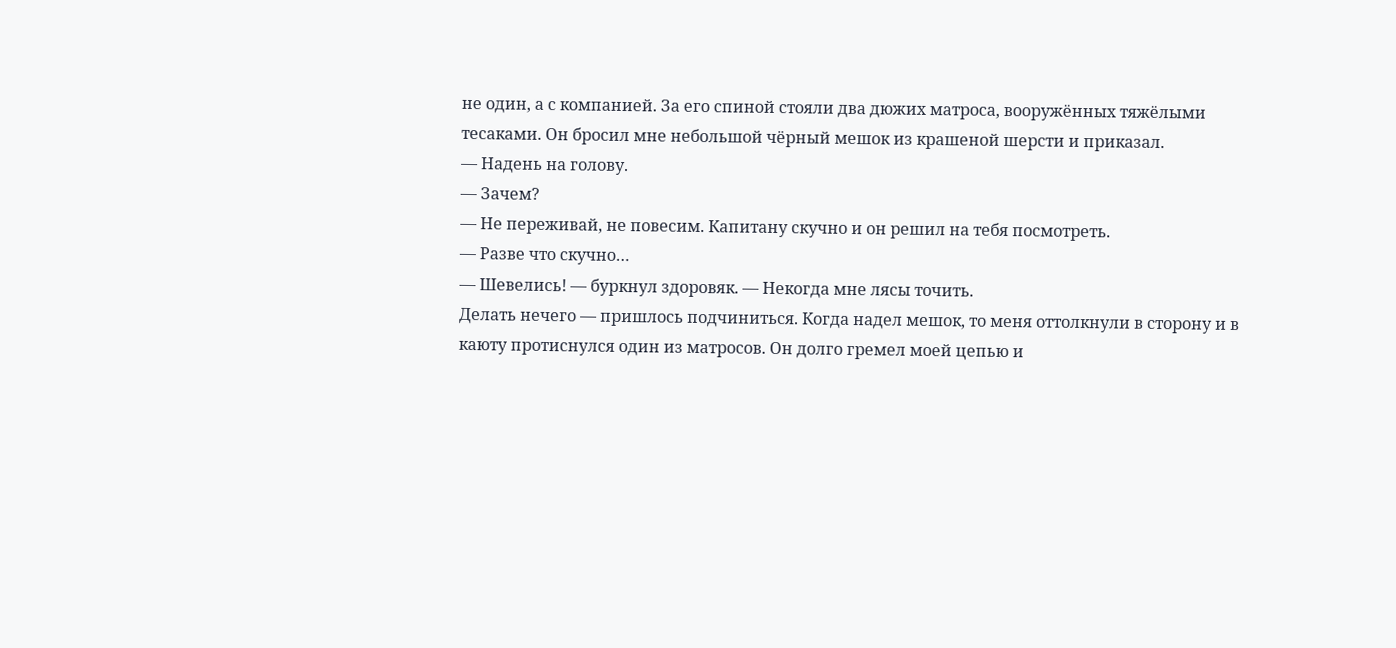не один, а с компанией. За его спиной стояли два дюжих матроса, вооружённых тяжёлыми тесаками. Он бросил мне небольшой чёрный мешок из крашеной шерсти и приказал.
— Надень на голову.
— Зачем?
— Не переживай, не повесим. Капитану скучно и он решил на тебя посмотреть.
— Разве что скучно…
— Шевелись! — буркнул здоровяк. — Некогда мне лясы точить.
Делать нечего — пришлось подчиниться. Когда надел мешок, то меня оттолкнули в сторону и в каюту протиснулся один из матросов. Он долго гремел моей цепью и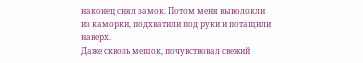наконец снял замок. Потом меня выволокли из каморки, подхватили под руки и потащили наверх.
Даже сквозь мешок, почувствовал свежий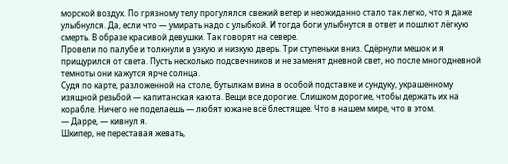морской воздух. По грязному телу прогулялся свежий ветер и неожиданно стало так легко, что я даже улыбнулся. Да, если что — умирать надо с улыбкой. И тогда боги улыбнутся в ответ и пошлют лёгкую смерть. В образе красивой девушки. Так говорят на севере.
Провели по палубе и толкнули в узкую и низкую дверь. Три ступеньки вниз. Сдёрнули мешок и я прищурился от света. Пусть несколько подсвечников и не заменят дневной свет, но после многодневной темноты они кажутся ярче солнца.
Судя по карте, разложенной на столе, бутылкам вина в особой подставке и сундуку, украшенному изящной резьбой — капитанская каюта. Вещи все дорогие. Слишком дорогие, чтобы держать их на корабле. Ничего не поделаешь — любят южане всё блестящее. Что в нашем мире, что в этом.
— Дарре, — кивнул я.
Шкипер, не переставая жевать,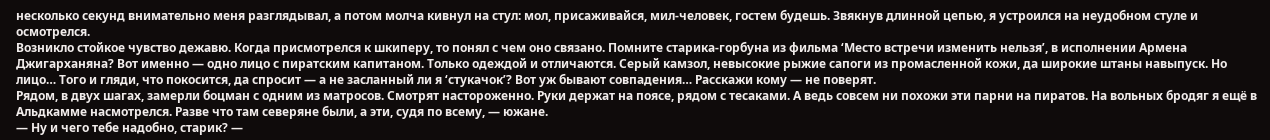несколько секунд внимательно меня разглядывал, а потом молча кивнул на стул: мол, присаживайся, мил-человек, гостем будешь. Звякнув длинной цепью, я устроился на неудобном стуле и осмотрелся.
Возникло стойкое чувство дежавю. Когда присмотрелся к шкиперу, то понял с чем оно связано. Помните старика-горбуна из фильма ‘Место встречи изменить нельзя’, в исполнении Армена Джигарханяна? Вот именно — одно лицо с пиратским капитаном. Только одеждой и отличаются. Серый камзол, невысокие рыжие сапоги из промасленной кожи, да широкие штаны навыпуск. Но лицо… Того и гляди, что покосится, да спросит — а не засланный ли я ‘стукачок’? Вот уж бывают совпадения… Расскажи кому — не поверят.
Рядом, в двух шагах, замерли боцман с одним из матросов. Смотрят настороженно. Руки держат на поясе, рядом с тесаками. А ведь совсем ни похожи эти парни на пиратов. На вольных бродяг я ещё в Альдкамме насмотрелся. Разве что там северяне были, а эти, судя по всему, — южане.
— Ну и чего тебе надобно, старик? —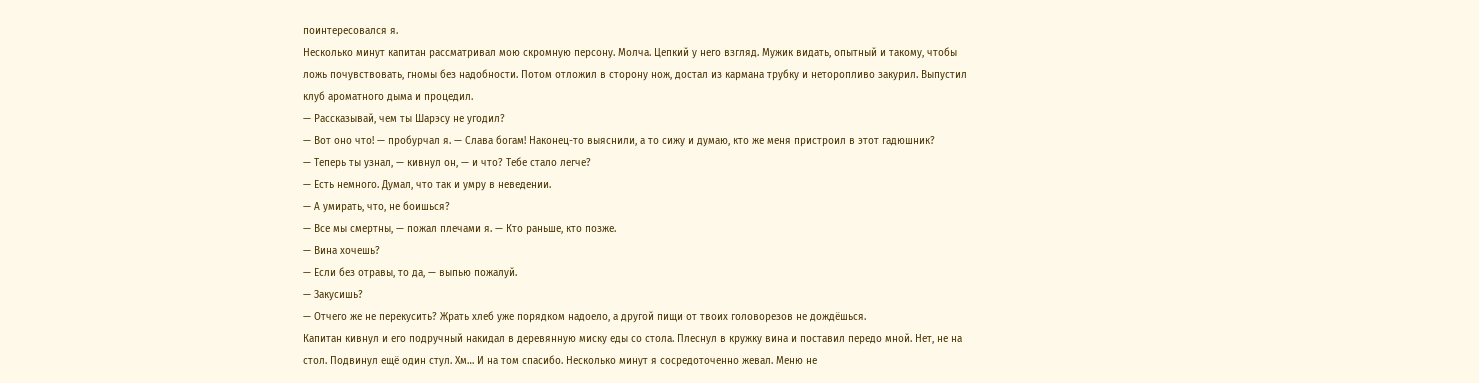поинтересовался я.
Несколько минут капитан рассматривал мою скромную персону. Молча. Цепкий у него взгляд. Мужик видать, опытный и такому, чтобы ложь почувствовать, гномы без надобности. Потом отложил в сторону нож, достал из кармана трубку и неторопливо закурил. Выпустил клуб ароматного дыма и процедил.
— Рассказывай, чем ты Шарэсу не угодил?
— Вот оно что! — пробурчал я. — Слава богам! Наконец-то выяснили, а то сижу и думаю, кто же меня пристроил в этот гадюшник?
— Теперь ты узнал, — кивнул он, — и что? Тебе стало легче?
— Есть немного. Думал, что так и умру в неведении.
— А умирать, что, не боишься?
— Все мы смертны, — пожал плечами я. — Кто раньше, кто позже.
— Вина хочешь?
— Если без отравы, то да, — выпью пожалуй.
— Закусишь?
— Отчего же не перекусить? Жрать хлеб уже порядком надоело, а другой пищи от твоих головорезов не дождёшься.
Капитан кивнул и его подручный накидал в деревянную миску еды со стола. Плеснул в кружку вина и поставил передо мной. Нет, не на стол. Подвинул ещё один стул. Хм… И на том спасибо. Несколько минут я сосредоточенно жевал. Меню не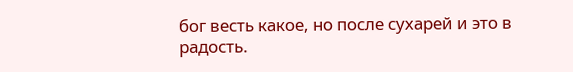бог весть какое, но после сухарей и это в радость.